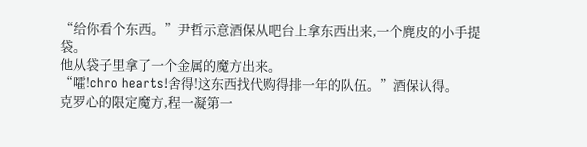“给你看个东西。”尹哲示意酒保从吧台上拿东西出来,一个麂皮的小手提袋。
他从袋子里拿了一个金属的魔方出来。
“嚯!chro hearts!舍得!这东西找代购得排一年的队伍。”酒保认得。
克罗心的限定魔方,程一凝第一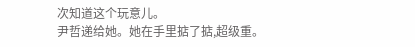次知道这个玩意儿。
尹哲递给她。她在手里掂了掂,超级重。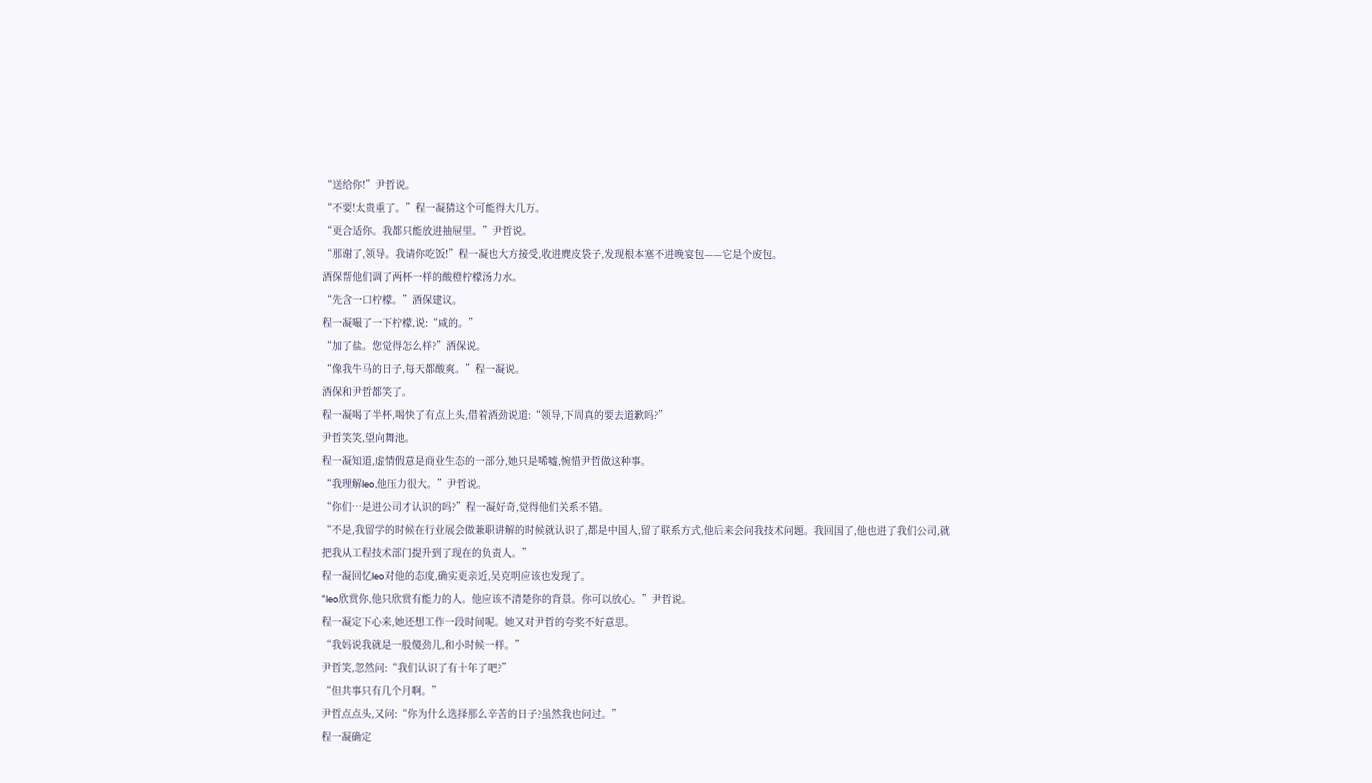“送给你!”尹哲说。
“不要!太贵重了。”程一凝猜这个可能得大几万。
“更合适你。我都只能放进抽屉里。”尹哲说。
“那谢了,领导。我请你吃饭!”程一凝也大方接受,收进麂皮袋子,发现根本塞不进晚宴包——它是个废包。
酒保帮他们调了两杯一样的酸橙柠檬汤力水。
“先含一口柠檬。”酒保建议。
程一凝嘬了一下柠檬,说:“咸的。”
“加了盐。您觉得怎么样?”酒保说。
“像我牛马的日子,每天都酸爽。”程一凝说。
酒保和尹哲都笑了。
程一凝喝了半杯,喝快了有点上头,借着酒劲说道:“领导,下周真的要去道歉吗?”
尹哲笑笑,望向舞池。
程一凝知道,虚情假意是商业生态的一部分,她只是唏嘘,惋惜尹哲做这种事。
“我理解leo,他压力很大。”尹哲说。
“你们…是进公司才认识的吗?”程一凝好奇,觉得他们关系不错。
“不是,我留学的时候在行业展会做兼职讲解的时候就认识了,都是中国人,留了联系方式,他后来会问我技术问题。我回国了,他也进了我们公司,就把我从工程技术部门提升到了现在的负责人。”
程一凝回忆leo对他的态度,确实更亲近,吴克明应该也发现了。
“leo欣赏你,他只欣赏有能力的人。他应该不清楚你的背景。你可以放心。”尹哲说。
程一凝定下心来,她还想工作一段时间呢。她又对尹哲的夸奖不好意思。
“我妈说我就是一股傻劲儿,和小时候一样。”
尹哲笑,忽然问:“我们认识了有十年了吧?”
“但共事只有几个月啊。”
尹哲点点头,又问:“你为什么选择那么辛苦的日子?虽然我也问过。”
程一凝确定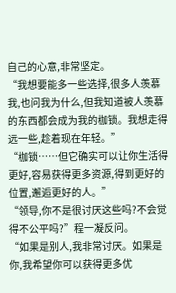自己的心意,非常坚定。
“我想要能多一些选择,很多人羡慕我,也问我为什么,但我知道被人羡慕的东西都会成为我的枷锁。我想走得远一些,趁着现在年轻。”
“枷锁……但它确实可以让你生活得更好,容易获得更多资源,得到更好的位置,邂逅更好的人。”
“领导,你不是很讨厌这些吗?不会觉得不公平吗?”程一凝反问。
“如果是别人,我非常讨厌。如果是你,我希望你可以获得更多优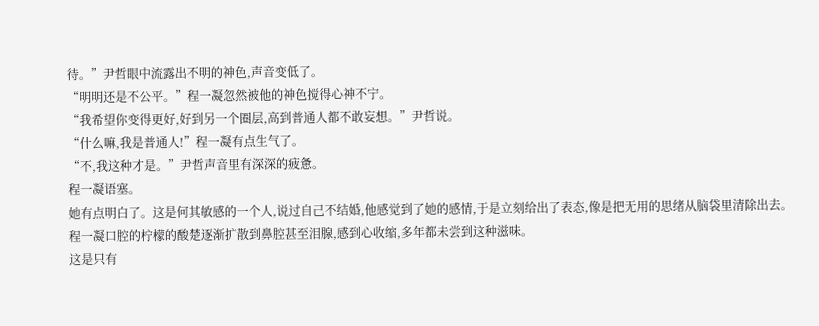待。”尹哲眼中流露出不明的神色,声音变低了。
“明明还是不公平。”程一凝忽然被他的神色搅得心神不宁。
“我希望你变得更好,好到另一个圈层,高到普通人都不敢妄想。”尹哲说。
“什么嘛,我是普通人!”程一凝有点生气了。
“不,我这种才是。”尹哲声音里有深深的疲惫。
程一凝语塞。
她有点明白了。这是何其敏感的一个人,说过自己不结婚,他感觉到了她的感情,于是立刻给出了表态,像是把无用的思绪从脑袋里清除出去。
程一凝口腔的柠檬的酸楚逐渐扩散到鼻腔甚至泪腺,感到心收缩,多年都未尝到这种滋味。
这是只有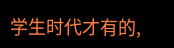学生时代才有的,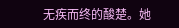无疾而终的酸楚。她